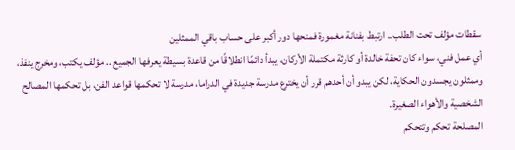سقطات مؤلف تحت الطلب.. ارتبط بفنانة مغمورة فمنحها دور أكبر على حساب باقي الممثلين
أي عمل فني، سواء كان تحفة خالدة أو كارثة مكتملة الأركان، يبدأ دائمًا انطلاقًا من قاعدة بسيطة يعرفها الجميع .. مؤلف يكتب، ومخرج ينفذ، وممثلون يجسدون الحكاية، لكن يبدو أن أحدهم قرر أن يخترع مدرسة جديدة في الدراما، مدرسة لا تحكمها قواعد الفن، بل تحكمها المصالح الشخصية والأهواء الصغيرة.
المصلحة تحكم وتتحكم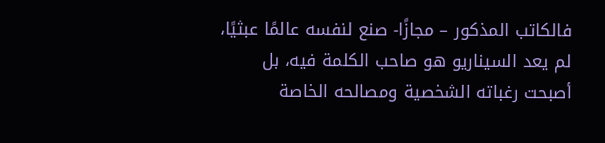فالكاتب المذكور – مجازًا- صنع لنفسه عالمًا عبثيًا، لم يعد السيناريو هو صاحب الكلمة فيه، بل أصبحت رغباته الشخصية ومصالحه الخاصة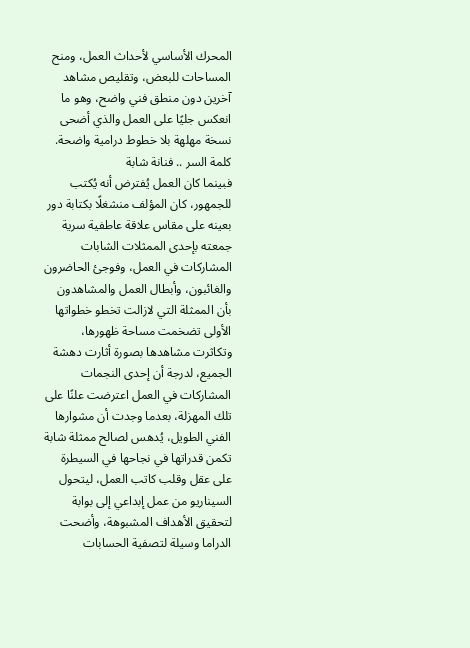المحرك الأساسي لأحداث العمل، ومنح المساحات للبعض، وتقليص مشاهد آخرين دون منطق فني واضح، وهو ما انعكس جليًا على العمل والذي أضحى نسخة مهلهة بلا خطوط درامية واضحة.
كلمة السر .. فنانة شابة
فبينما كان العمل يُفترض أنه يُكتب للجمهور، كان المؤلف منشغلًا بكتابة دور بعينه على مقاس علاقة عاطفية سرية جمعته بإحدى الممثلات الشابات المشاركات في العمل، وفوجئ الحاضرون والغائبون، وأبطال العمل والمشاهدون بأن الممثلة التي لازالت تخطو خطواتها الأولى تضخمت مساحة ظهورها، وتكاثرت مشاهدها بصورة أثارت دهشة الجميع، لدرجة أن إحدى النجمات المشاركات في العمل اعترضت علنًا على تلك المهزلة، بعدما وجدت أن مشوارها الفني الطويل، يُدهس لصالح ممثلة شابة تكمن قدراتها في نجاحها في السيطرة على عقل وقلب كاتب العمل، ليتحول السيناريو من عمل إبداعي إلى بوابة لتحقيق الأهداف المشبوهة، وأضحت الدراما وسيلة لتصفية الحسابات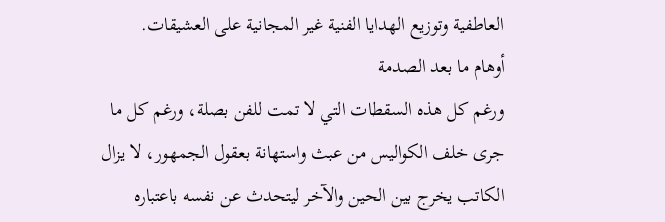العاطفية وتوزيع الهدايا الفنية غير المجانية على العشيقات.
أوهام ما بعد الصدمة
ورغم كل هذه السقطات التي لا تمت للفن بصلة، ورغم كل ما جرى خلف الكواليس من عبث واستهانة بعقول الجمهور، لا يزال الكاتب يخرج بين الحين والآخر ليتحدث عن نفسه باعتباره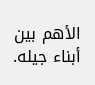الأهم بين أبناء جيله.